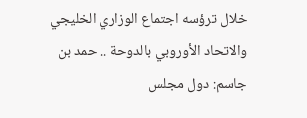خلال ترؤسه اجتماع الوزاري الخليجي والاتحاد الأوروبي بالدوحة .. حمد بن جاسم: دول مجلس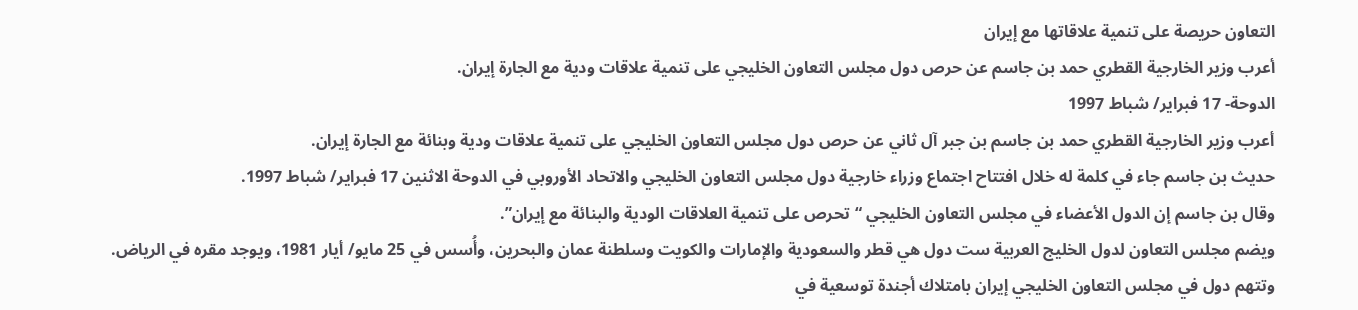التعاون حريصة على تنمية علاقاتها مع إيران
أعرب وزير الخارجية القطري حمد بن جاسم عن حرص دول مجلس التعاون الخليجي على تنمية علاقات ودية مع الجارة إيران.
الدوحة- 17 فبراير/ شباط 1997
أعرب وزير الخارجية القطري حمد بن جاسم بن جبر آل ثاني عن حرص دول مجلس التعاون الخليجي على تنمية علاقات ودية وبنائة مع الجارة إيران.
حديث بن جاسم جاء في كلمة له خلال افتتاح اجتماع وزراء خارجية دول مجلس التعاون الخليجي والاتحاد الأوروبي في الدوحة الاثنين 17 فبراير/ شباط 1997.
وقال بن جاسم إن الدول الأعضاء في مجلس التعاون الخليجي “تحرص على تنمیة العلاقات الودیة والبنائة مع إیران”.
ويضم مجلس التعاون لدول الخليج العربية ست دول هي قطر والسعودية والإمارات والكويت وسلطنة عمان والبحرين، وأُسس في 25 مايو/ أيار 1981، ويوجد مقره في الرياض.
وتتهم دول في مجلس التعاون الخليجي إيران بامتلاك أجندة توسعية في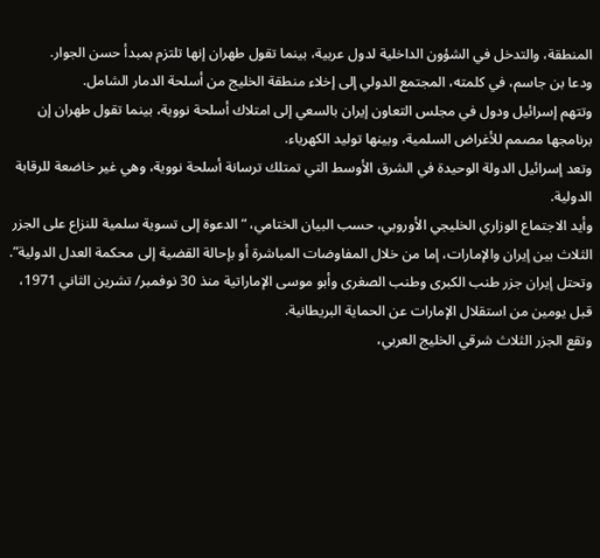المنطقة، والتدخل في الشؤون الداخلية لدول عربية، بينما تقول طهران إنها تلتزم بمبدأ حسن الجوار.
ودعا بن جاسم، في كلمته، المجتمع الدولي إلى إخلاء منطقة الخلیج من أسلحة الدمار الشامل.
وتتهم إسرائيل ودول في مجلس التعاون إيران بالسعي إلى امتلاك أسلحة نووية، بينما تقول طهران إن برنامجها مصمم للأغراض السلمية، وبينها توليد الكهرياء.
وتعد إسرائيل الدولة الوحيدة في الشرق الأوسط التي تمتلك ترسانة أسلحة نووية، وهي غير خاضعة للرقابة الدولية.
وأيد الاجتماع الوزاري الخليجي الأوروبي، حسب البيان الختامي، “الدعوة إلى تسوية سلمية للنزاع على الجزر الثلاث بين إيران والإمارات، إما من خلال المفاوضات المباشرة أو بإحالة القضية إلى محكمة العدل الدولية”.
وتحتل إيران جزر طنب الكبرى وطنب الصغرى وأبو موسى الإماراتية منذ 30 نوفمبر/ تشرين الثاني 1971، قبل يومين من استقلال الإمارات عن الحماية البريطانية.
وتقع الجزر الثلاث شرقي الخليج العربي،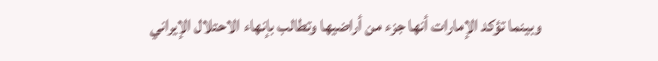وبينما تؤكد الإمارات أنها جزء من أراضيها وتطالب بإنهاء الاحتلال الإيراني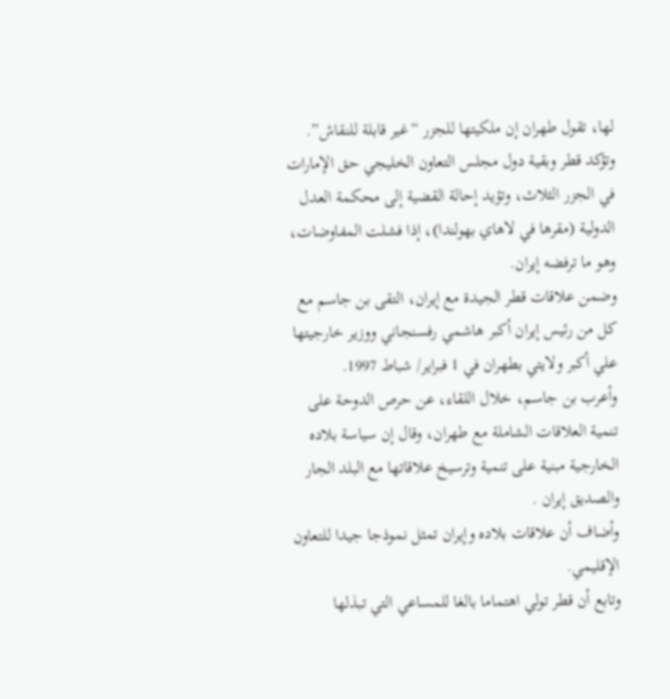لها، تقول طهران إن ملكيتها للجزر “غير قابلة للنقاش”.
وتؤكد قطر وبقية دول مجلس التعاون الخليجي حق الإمارات في الجزر الثلاث، وتؤيد إحالة القضية إلى محكمة العدل الدولية (مقرها في لاهاي بهولندا)، إذا فشلت المفاوضات، وهو ما ترفضه إيران.
وضمن علاقات قطر الجيدة مع إيران، التقى بن جاسم مع كل من رئيس إيران أكبر هاشمي رفسنجاني ووزير خارجيتها علي أكبر ولايتي بطهران في 1 فبراير/ شباط 1997.
وأعرب بن جاسم، خلال اللقاء، عن حرص الدوحة علی تنمیة العلاقات الشاملة مع طهران، وقال إن سياسة بلاده الخارجية مبنية علی تنمية وترسیخ علاقاتها مع البلد الجار والصدیق إیران .
وأضاف أن علاقات بلاده وإيران تمثل نموذجا جیدا للتعاون الإقلیمي.
وتابع أن قطر تولي اهتماما بالغا للمساعي التي تبذلها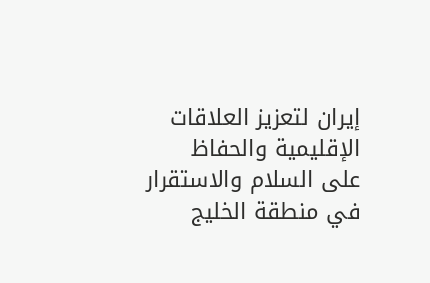إیران لتعزیز العلاقات الإقليمية والحفاظ علی السلام والاستقرار في منطقة الخلیج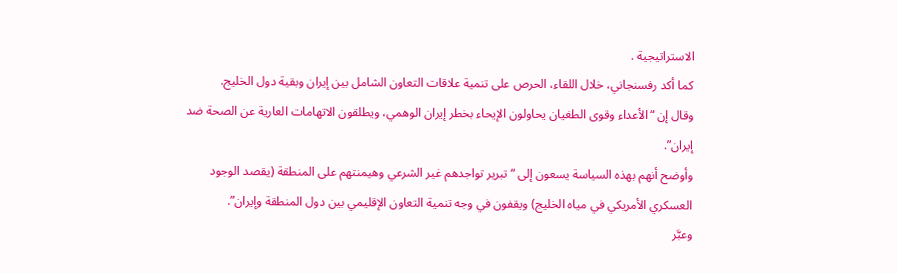الاستراتیجیة .
كما أكد رفسنجاني، خلال اللقاء، الحرص على تنمية علاقات التعاون الشامل بین إیران وبقیة دول الخلیج.
وقال إن “الأعداء وقوی الطغيان يحاولون الإيحاء بخطر إیران الوهمي، ويطلقون الاتهامات العاریة عن الصحة ضد إیران”.
وأوضح أنهم بهذه السياسة يسعون إلى “تبریر تواجدهم غیر الشرعي وهیمنتهم علی المنطقة (يقصد الوجود العسكري الأمريكي في مياه الخليج) ويقفون في وجه تنمية التعاون الإقليمي بین دول المنطقة وإيران”.
وعبَّر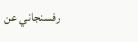رفسنجاني عن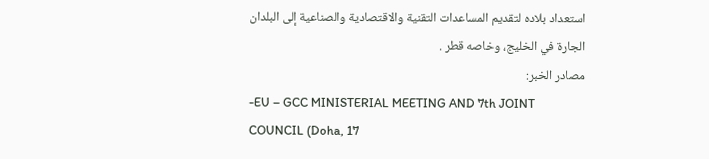استعداد بلاده لتقدیم المساعدات التقنية والاقتصادية والصناعیة إلی البلدان الجارة في الخلیج، وخاصه قطر .
مصادر الخبر:
-EU – GCC MINISTERIAL MEETING AND 7th JOINT COUNCIL (Doha, 17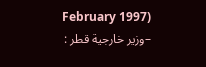February 1997)
–وزیر خارجیة قطر :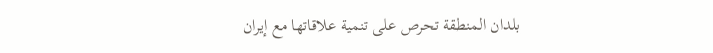بلدان المنطقة تحرص علی تنمیة علاقاتها مع إیران